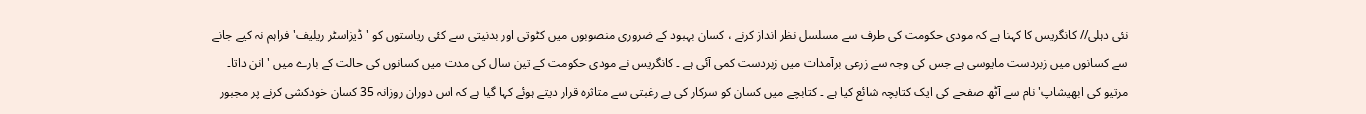نئی دہلی// کانگریس کا کہنا ہے کہ مودی حکومت کی طرف سے مسلسل نظر انداز کرنے ، کسان بہبود کے ضروری منصوبوں میں کٹوتی اور بدنیتی سے کئی ریاستوں کو 'ڈیزاسٹر ریلیف' فراہم نہ کیے جانے سے کسانوں میں زبردست مایوسی ہے جس کی وجہ سے زرعی برآمدات میں زبردست کمی آئی ہے ۔ کانگریس نے مودی حکومت کے تین سال کی مدت میں کسانوں کی حالت کے بارے میں 'انن داتا۔ مرتیو کی ابھیشاپ' نام سے آٹھ صفحے کی ایک کتابچہ شائع کیا ہے ۔ کتابچے میں کسان کو سرکار کی بے رغبتی سے متاثرہ قرار دیتے ہوئے کہا گیا ہے کہ اس دوران روزانہ 35 کسان خودکشی کرنے پر مجبور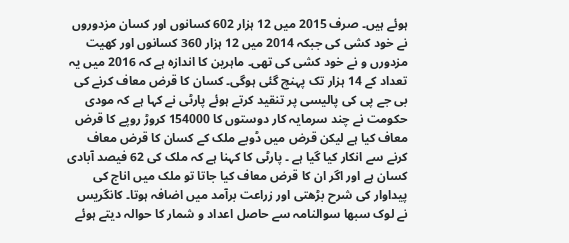ہوئے ہیں۔ صرف 2015 میں 12 ہزار 602 کسانوں اور کسان مزدوروں نے خود کشی کی جبکہ 2014 میں 12 ہزار 360 کسانوں اور کھیت مزدورں و نے خود کشی کی تھی۔ ماہرین کا اندازہ ہے کہ 2016 میں یہ تعداد کے 14 ہزار تک پہنچ گئی ہوگی۔ کسان کا قرض معاف کرنے کی بی جے پی کی پالیسی پر تنقید کرتے ہوئے پارٹی نے کہا ہے کہ مودی حکومت نے چند سرمایہ کار دوستوں کا 154000 کروڑ روپے کا قرض معاف کیا ہے لیکن قرض میں ڈوبے ملک کے کسان کا قرض معاف کرنے سے انکار کیا گیا ہے ۔ پارٹی کا کہنا ہے کہ ملک کی 62 فیصد آبادی کسان ہے اور اگر ان کا قرض معاف کیا جاتا تو ملک میں اناج کی پیداوار کی شرح بڑھتی اور زراعت برآمد میں اضافہ ہوتا۔ کانگریس نے لوک سبھا سوالنامہ سے حاصل اعداد و شمار کا حوالہ دیتے ہوئے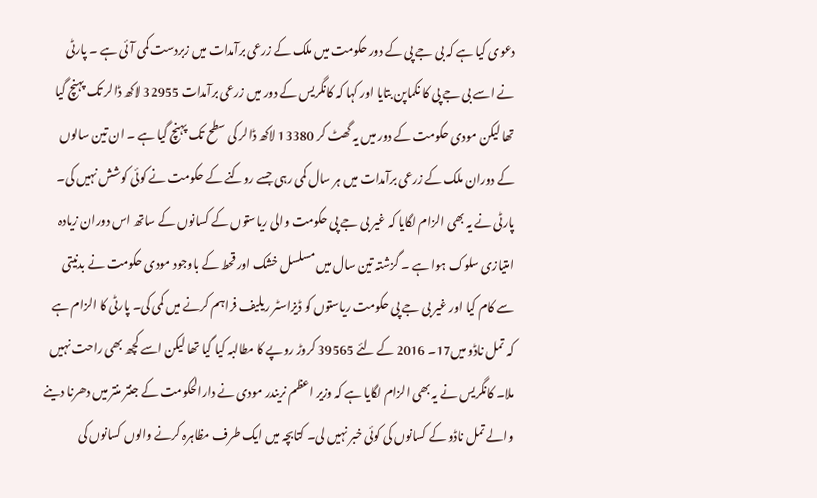دعوی کیا ہے کہ بی جے پی کے دور حکومت میں ملک کے زرعی برآمدات میں زبردست کمی آئی ہے ۔ پارٹی نے اسے بی جے پی کا نکماپن بتایا اور کہا کہ کانگریس کے دور میں زرعی برآمدات 32955 لاکھ ڈالر تک پہنچ گیا تھا لیکن مودی حکومت کے دور میں یہ گھٹ کر 13380 لاکھ ڈالر کی سطح تک پہنچ گیا ہے ۔ ان تین سالوں کے دوران ملک کے زرعی برآمدات میں ہر سال کمی رہی جسے روکنے کے حکومت نے کوئی کوشش نہیں کی۔ پارٹی نے یہ بھی الزام لگایا کہ غیر بی جے پی حکومت والی ریاستوں کے کسانوں کے ساتھ اس دوران زیادہ امتیازی سلوک ہوا ہے ۔ گزشتہ تین سال میں مسلسل خشک اور قحط کے باوجود مودی حکومت نے بدنیتی سے کام کیا اور غیر بی جے پی حکومت ریاستوں کو ڈیزاسٹر ریلیف فراہم کرنے میں کمی کی۔ پارٹی کا الزام ہے کہ تمل ناڈو میں17۔ 2016 کے لئے 39565 کروڑ روپے کا مطالبہ کیا گیا تھا لیکن اسے کچھ بھی راحت نہیں ملا۔ کانگریس نے یہ بھی الزام لگایا ہے کہ وزیر اعظم نریندر مودی نے دارالحکومت کے جنتر منتر میں دھرنا دینے والے تمل ناڈو کے کسانوں کی کوئی خبر نہیں لی۔ کتابچہ میں ایک طرف مظاہرہ کرنے والوں کسانوں کی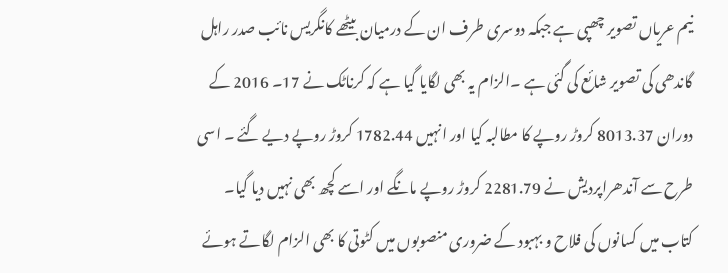نیم عریاں تصویر چھپی ہے جبکہ دوسری طرف ان کے درمیان بیٹھے کانگریس نائب صدر راہل گاندھی کی تصویر شائع کی گئی ہے ۔الزام یہ بھی لگایا گیا ہے کہ کرناٹک نے 17۔ 2016 کے دوران 8013.37 کروڑ روپے کا مطالبہ کیا اور انہیں 1782.44 کروڑ روپے دیے گئے ۔ اسی طرح سے آندھراپردیش نے 2281.79 کروڑ روپے مانگے اور اسے کچھ بھی نہیں دیا گیا۔ کتاب میں کسانوں کی فلاح و بہبود کے ضروری منصوبوں میں کٹوتی کا بھی الزام لگاتے ہوئے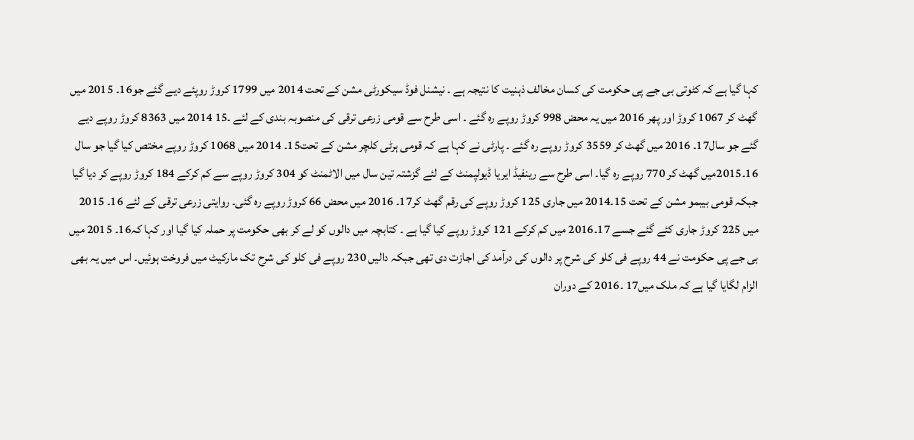کہا گیا ہے کہ کٹوتی بی جے پی حکومت کی کسان مخالف ذہنیت کا نتیجہ ہے ۔ نیشنل فوڈ سیکورٹی مشن کے تحت 2014 میں 1799 کروڑ روپئے دیے گئے جو16۔ 2015 میں گھٹ کر 1067 کروڑ اور پھر 2016 میں یہ محض 998 کروڑ روپے رہ گئے ۔ اسی طرح سے قومی زرعی ترقی کی منصوبہ بندی کے لئے ۔15 2014 میں 8363 کروڑ روپے دیے گئے جو سال17۔ 2016 میں گھٹ کر 3559 کروڑ روپے رہ گئے ۔ پارٹی نے کہا ہے کہ قومی ہرٹی کلچر مشن کے تحت15۔ 2014 میں 1068 کروڑ روپے مختص کیا گیا جو سال 16۔2015میں گھٹ کر 770 روپے رہ گیا۔ اسی طرح سے رینفیڈ ایریا ڈیولپمنٹ کے لئے گزشتہ تین سال میں الاٹمنٹ کو 304 کروڑ روپے سے کم کرکے 184 کروڑ روپے کر دیا گیا جبکہ قومی بیبمو مشن کے تحت 15۔2014 میں جاری 125 کروڑ روپے کی رقم گھٹ کر17۔ 2016 میں محض 66 کروڑ روپے رہ گئی۔ روایتی زرعی ترقی کے لئے 16۔ 2015 میں 225 کروڑ جاری کئے گئے جسے 17۔2016 میں کم کرکے 121 کروڑ روپے کیا گیا ہے ۔ کتابچہ میں دالوں کو لے کر بھی حکومت پر حملہ کیا گیا اور کہا کہ16۔ 2015 میں بی جے پی حکومت نے 44 روپے فی کلو کی شرح پر دالوں کی درآمد کی اجازت دی تھی جبکہ دالیں 230 روپے فی کلو کی شرح تک مارکیٹ میں فروخت ہوئیں۔ اس میں یہ بھی الزام لگایا گیا ہے کہ ملک میں17 ۔2016 کے دوران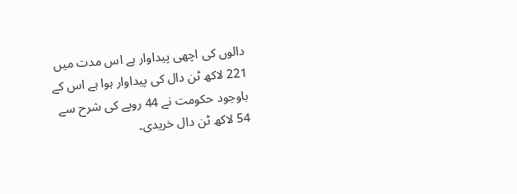دالوں کی اچھی پیداوار ہے اس مدت میں 221 لاکھ ٹن دال کی پیداوار ہوا ہے اس کے باوجود حکومت نے 44 روپے کی شرح سے 54 لاکھ ٹن دال خریدی۔